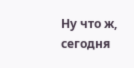Ну что ж, сегодня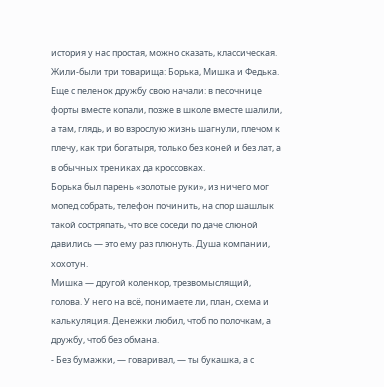история у нас простая, можно сказать, классическая. Жили-были три товарища: Борька, Мишка и Федька. Еще с пеленок дружбу свою начали: в песочнице форты вместе копали, позже в школе вместе шалили, а там, глядь, и во взрослую жизнь шагнули, плечом к плечу, как три богатыря, только без коней и без лат, а в обычных трениках да кроссовках.
Борька был парень «золотые руки», из ничего мог мопед собрать, телефон починить, на спор шашлык такой состряпать, что все соседи по даче слюной давились — это ему раз плюнуть. Душа компании, хохотун.
Мишка — другой коленкор, трезвомыслящий, голова. У него на всё, понимаете ли, план, схема и калькуляция. Денежки любил, чтоб по полочкам, а дружбу, чтоб без обмана.
- Без бумажки, — говаривал, — ты букашка, а с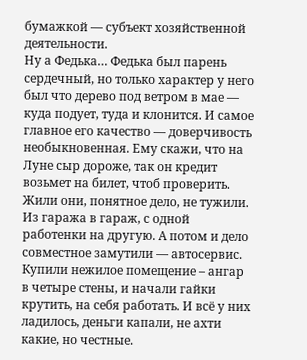бумажкой — субъект хозяйственной деятельности.
Ну а Федька… Федька был парень сердечный, но только характер у него был что дерево под ветром в мае — куда подует, туда и клонится. И самое главное его качество — доверчивость необыкновенная. Ему скажи, что на Луне сыр дороже, так он кредит возьмет на билет, чтоб проверить.
Жили они, понятное дело, не тужили. Из гаража в гараж, с одной работенки на другую. А потом и дело совместное замутили — автосервис. Купили нежилое помещение – ангар в четыре стены, и начали гайки крутить, на себя работать. И всё у них ладилось, деньги капали, не ахти какие, но честные.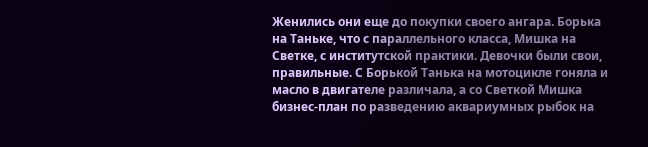Женились они еще до покупки своего ангара. Борька на Таньке, что с параллельного класса, Мишка на Светке, с институтской практики. Девочки были свои, правильные. С Борькой Танька на мотоцикле гоняла и масло в двигателе различала, а со Светкой Мишка бизнес-план по разведению аквариумных рыбок на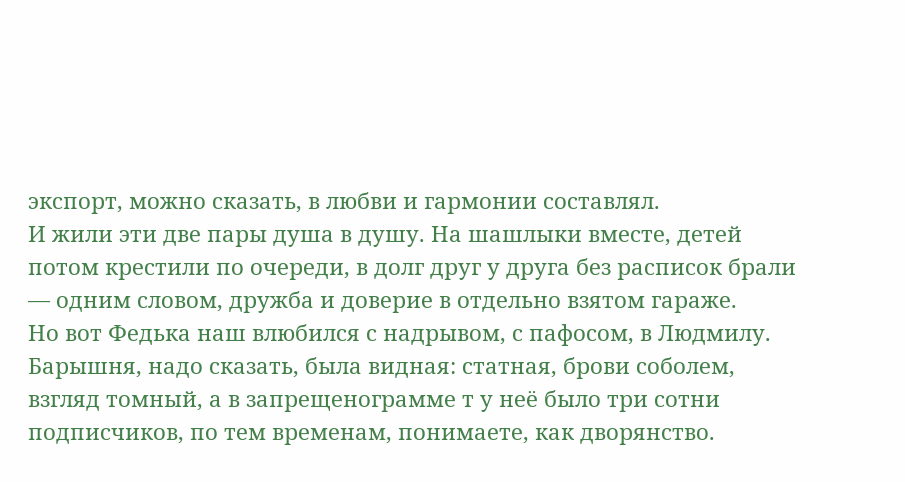экспорт, можно сказать, в любви и гармонии составлял.
И жили эти две пары душа в душу. На шашлыки вместе, детей потом крестили по очереди, в долг друг у друга без расписок брали — одним словом, дружба и доверие в отдельно взятом гараже.
Но вот Федька наш влюбился с надрывом, с пафосом, в Людмилу. Барышня, надо сказать, была видная: статная, брови соболем, взгляд томный, а в запрещенограмме т у неё было три сотни подписчиков, по тем временам, понимаете, как дворянство.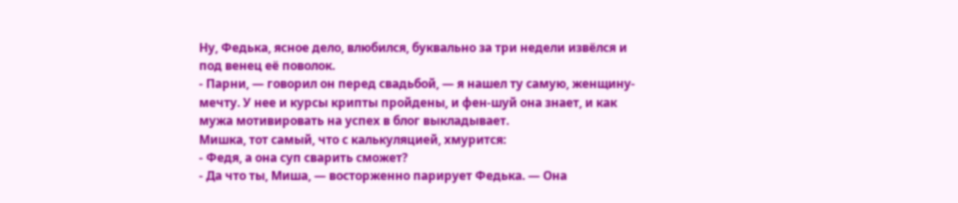Ну, Федька, ясное дело, влюбился, буквально за три недели извёлся и под венец её поволок.
- Парни, — говорил он перед свадьбой, — я нашел ту самую, женщину-мечту. У нее и курсы крипты пройдены, и фен-шуй она знает, и как мужа мотивировать на успех в блог выкладывает.
Мишка, тот самый, что с калькуляцией, хмурится:
- Федя, а она суп сварить сможет?
- Да что ты, Миша, — восторженно парирует Федька. — Она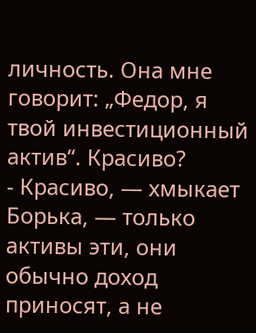личность. Она мне говорит: „Федор, я твой инвестиционный актив“. Красиво?
- Красиво, — хмыкает Борька, — только активы эти, они обычно доход приносят, а не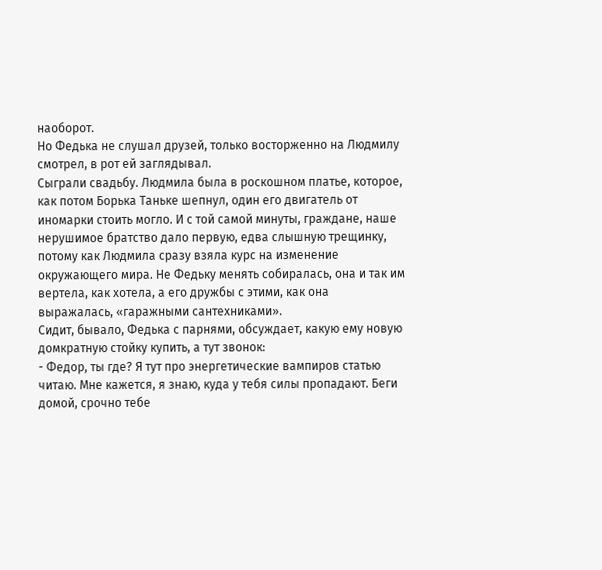наоборот.
Но Федька не слушал друзей, только восторженно на Людмилу смотрел, в рот ей заглядывал.
Сыграли свадьбу. Людмила была в роскошном платье, которое, как потом Борька Таньке шепнул, один его двигатель от иномарки стоить могло. И с той самой минуты, граждане, наше нерушимое братство дало первую, едва слышную трещинку, потому как Людмила сразу взяла курс на изменение окружающего мира. Не Федьку менять собиралась, она и так им вертела, как хотела, а его дружбы с этими, как она выражалась, «гаражными сантехниками».
Сидит, бывало, Федька с парнями, обсуждает, какую ему новую домкратную стойку купить, а тут звонок:
- Федор, ты где? Я тут про энергетические вампиров статью читаю. Мне кажется, я знаю, куда у тебя силы пропадают. Беги домой, срочно тебе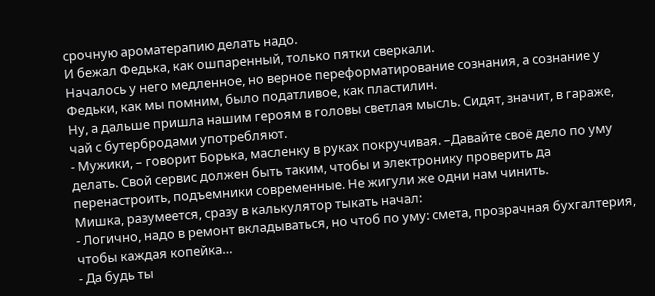срочную ароматерапию делать надо.
И бежал Федька, как ошпаренный, только пятки сверкали.
Началось у него медленное, но верное переформатирование сознания, а сознание у Федьки, как мы помним, было податливое, как пластилин.
Ну, а дальше пришла нашим героям в головы светлая мысль. Сидят, значит, в гараже, чай с бутербродами употребляют.
- Мужики, – говорит Борька, масленку в руках покручивая. –Давайте своё дело по уму делать. Свой сервис должен быть таким, чтобы и электронику проверить да перенастроить, подъемники современные. Не жигули же одни нам чинить.
Мишка, разумеется, сразу в калькулятор тыкать начал:
- Логично, надо в ремонт вкладываться, но чтоб по уму: смета, прозрачная бухгалтерия, чтобы каждая копейка…
- Да будь ты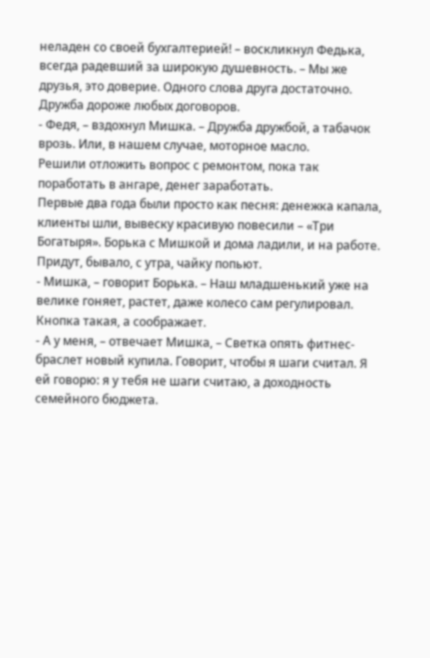неладен со своей бухгалтерией! – воскликнул Федька, всегда радевший за широкую душевность. – Мы же друзья, это доверие. Одного слова друга достаточно. Дружба дороже любых договоров.
- Федя, – вздохнул Мишка. – Дружба дружбой, а табачок врозь. Или, в нашем случае, моторное масло.
Решили отложить вопрос с ремонтом, пока так поработать в ангаре, денег заработать.
Первые два года были просто как песня: денежка капала, клиенты шли, вывеску красивую повесили – «Три Богатыря». Борька с Мишкой и дома ладили, и на работе. Придут, бывало, с утра, чайку попьют.
- Мишка, – говорит Борька. – Наш младшенький уже на велике гоняет, растет, даже колесо сам регулировал. Кнопка такая, а соображает.
- А у меня, – отвечает Мишка, – Светка опять фитнес-браслет новый купила. Говорит, чтобы я шаги считал. Я ей говорю: я у тебя не шаги считаю, а доходность семейного бюджета.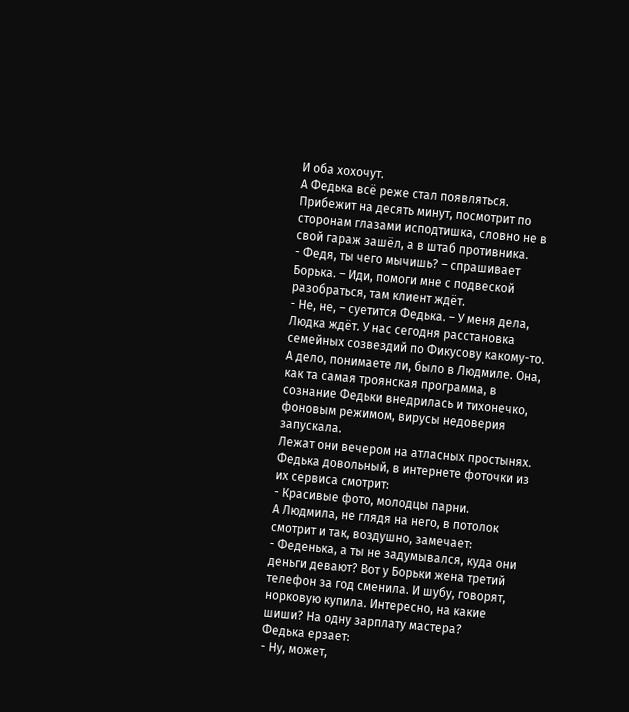И оба хохочут.
А Федька всё реже стал появляться. Прибежит на десять минут, посмотрит по сторонам глазами исподтишка, словно не в свой гараж зашёл, а в штаб противника.
- Федя, ты чего мычишь? – спрашивает Борька. – Иди, помоги мне с подвеской разобраться, там клиент ждёт.
- Не, не, – суетится Федька. – У меня дела, Людка ждёт. У нас сегодня расстановка семейных созвездий по Фикусову какому-то.
А дело, понимаете ли, было в Людмиле. Она, как та самая троянская программа, в сознание Федьки внедрилась и тихонечко, фоновым режимом, вирусы недоверия запускала.
Лежат они вечером на атласных простынях. Федька довольный, в интернете фоточки из их сервиса смотрит:
- Красивые фото, молодцы парни.
А Людмила, не глядя на него, в потолок смотрит и так, воздушно, замечает:
- Феденька, а ты не задумывался, куда они деньги девают? Вот у Борьки жена третий телефон за год сменила. И шубу, говорят, норковую купила. Интересно, на какие шиши? На одну зарплату мастера?
Федька ерзает:
- Ну, может,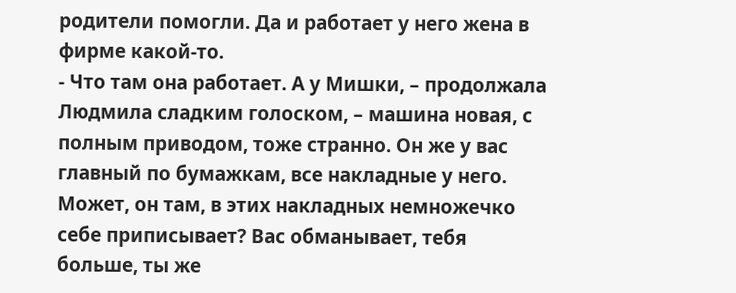родители помогли. Да и работает у него жена в фирме какой-то.
- Что там она работает. А у Мишки, – продолжала Людмила сладким голоском, – машина новая, с полным приводом, тоже странно. Он же у вас главный по бумажкам, все накладные у него. Может, он там, в этих накладных немножечко себе приписывает? Вас обманывает, тебя больше, ты же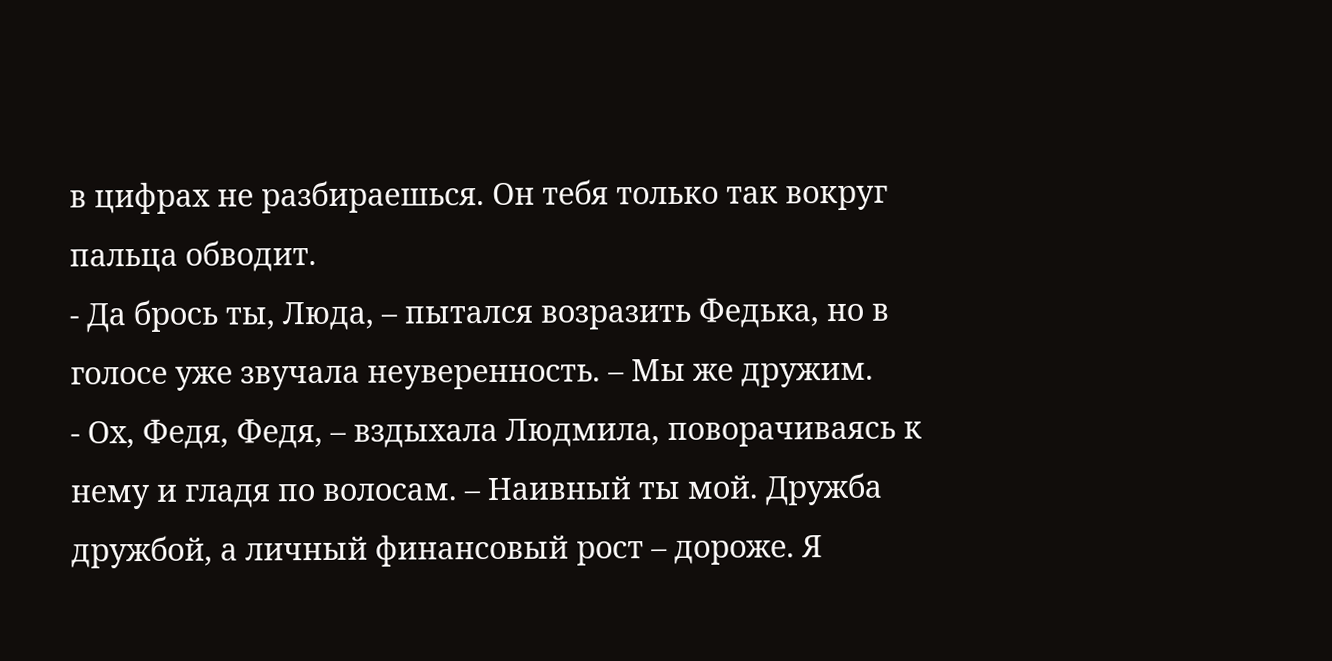в цифрах не разбираешься. Он тебя только так вокруг пальца обводит.
- Да брось ты, Люда, – пытался возразить Федька, но в голосе уже звучала неуверенность. – Мы же дружим.
- Ох, Федя, Федя, – вздыхала Людмила, поворачиваясь к нему и гладя по волосам. – Наивный ты мой. Дружба дружбой, а личный финансовый рост – дороже. Я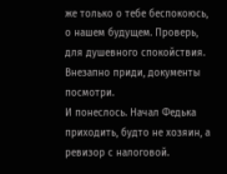же только о тебе беспокоюсь, о нашем будущем. Проверь, для душевного спокойствия. Внезапно приди, документы посмотри.
И понеслось. Начал Федька приходить, будто не хозяин, а ревизор с налоговой.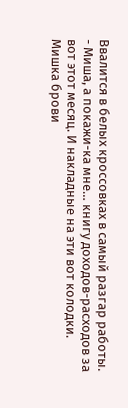Ввалится в белых кроссовках в самый разгар работы.
- Миша, а покажи-ка мне… книгу доходов-расходов за вот этот месяц. И накладные на эти вот колодки.
Мишка брови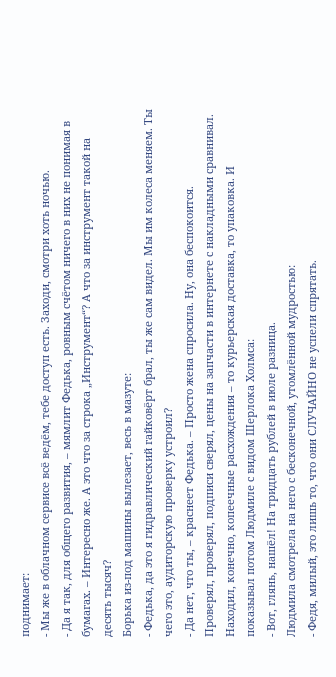поднимает:
- Мы же в облачном сервисе всё ведём, тебе доступ есть. Заходи, смотри хоть ночью.
- Да я так, для общего развития, – мямлит Федька, ровным счётом ничего в них не понимая в бумагах. – Интересно же. А это что за строка „Инструмент“? А что за инструмент такой на десять тысяч?
Борька из-под машины вылезает, весь в мазуте:
- Федька, да это я гидравлический гайковёрт брал, ты же сам видел. Мы им колеса меняем. Ты чего это, аудиторскую проверку устроил?
- Да нет, что ты, – краснеет Федька. – Просто жена спросила. Ну, она беспокоится.
Проверял, проверял, подписи сверял, цены на запчасти в интернете с накладными сравнивал. Находил, конечно, копеечные расхождения – то курьерская доставка, то упаковка. И показывал потом Людмиле с видом Шерлока Холмса:
- Вот, глянь, нашёл! На тридцать рублей в июле разница.
Людмила смотрела на него с бесконечной, утомлённой мудростью:
- Федя, милый, это лишь то, что они СЛУЧАЙНО не успели спрятать.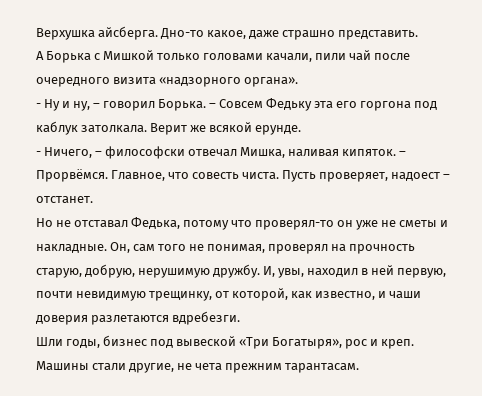Верхушка айсберга. Дно-то какое, даже страшно представить.
А Борька с Мишкой только головами качали, пили чай после очередного визита «надзорного органа».
- Ну и ну, – говорил Борька. – Совсем Федьку эта его горгона под каблук затолкала. Верит же всякой ерунде.
- Ничего, – философски отвечал Мишка, наливая кипяток. – Прорвёмся. Главное, что совесть чиста. Пусть проверяет, надоест – отстанет.
Но не отставал Федька, потому что проверял-то он уже не сметы и накладные. Он, сам того не понимая, проверял на прочность старую, добрую, нерушимую дружбу. И, увы, находил в ней первую, почти невидимую трещинку, от которой, как известно, и чаши доверия разлетаются вдребезги.
Шли годы, бизнес под вывеской «Три Богатыря», рос и креп. Машины стали другие, не чета прежним тарантасам.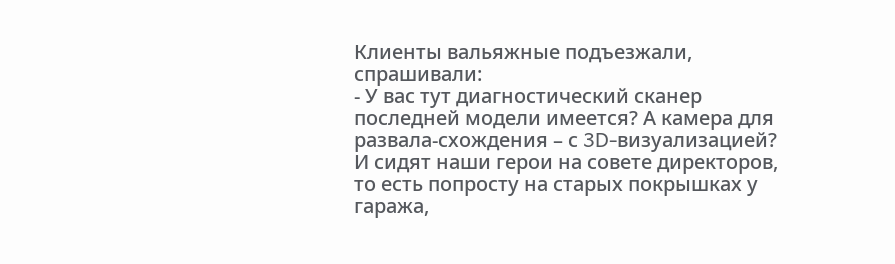Клиенты вальяжные подъезжали, спрашивали:
- У вас тут диагностический сканер последней модели имеется? А камера для развала-схождения – с 3D-визуализацией?
И сидят наши герои на совете директоров, то есть попросту на старых покрышках у гаража,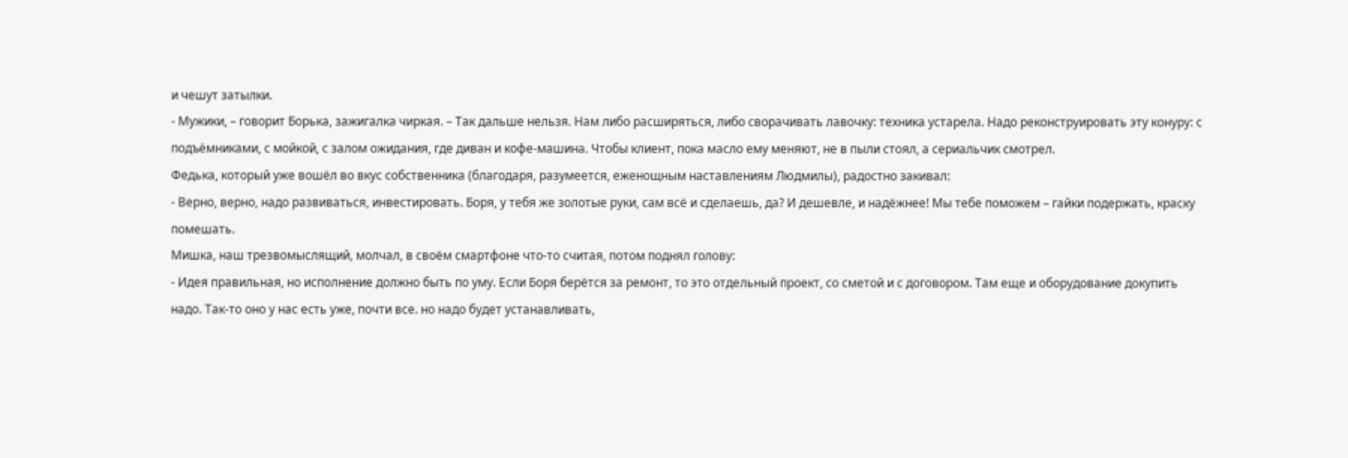и чешут затылки.
- Мужики, – говорит Борька, зажигалка чиркая. – Так дальше нельзя. Нам либо расширяться, либо сворачивать лавочку: техника устарела. Надо реконструировать эту конуру: с подъёмниками, с мойкой, с залом ожидания, где диван и кофе-машина. Чтобы клиент, пока масло ему меняют, не в пыли стоял, а сериальчик смотрел.
Федька, который уже вошёл во вкус собственника (благодаря, разумеется, еженощным наставлениям Людмилы), радостно закивал:
- Верно, верно, надо развиваться, инвестировать. Боря, у тебя же золотые руки, сам всё и сделаешь, да? И дешевле, и надёжнее! Мы тебе поможем – гайки подержать, краску помешать.
Мишка, наш трезвомыслящий, молчал, в своём смартфоне что-то считая, потом поднял голову:
- Идея правильная, но исполнение должно быть по уму. Если Боря берётся за ремонт, то это отдельный проект, со сметой и с договором. Там еще и оборудование докупить надо. Так-то оно у нас есть уже, почти все. но надо будет устанавливать,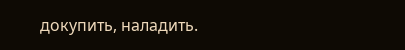докупить, наладить.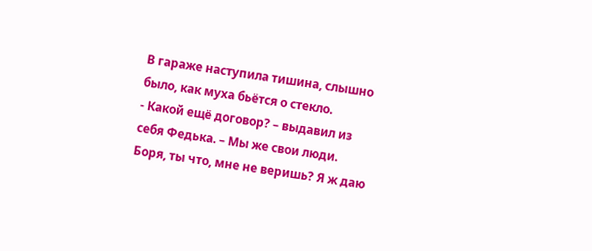В гараже наступила тишина, слышно было, как муха бьётся о стекло.
- Какой ещё договор? – выдавил из себя Федька. – Мы же свои люди. Боря, ты что, мне не веришь? Я ж даю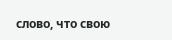слово, что свою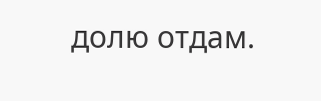долю отдам.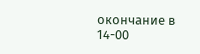окончание в 14-00